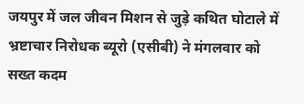जयपुर में जल जीवन मिशन से जुड़े कथित घोटाले में भ्रष्टाचार निरोधक ब्यूरो (एसीबी) ने मंगलवार को सख्त कदम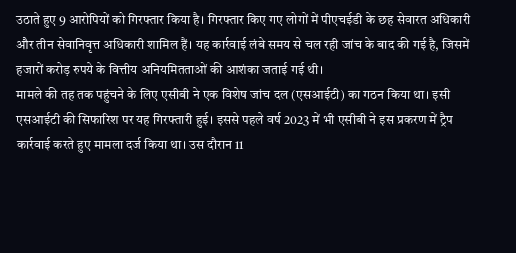उठाते हुए 9 आरोपियों को गिरफ्तार किया है। गिरफ्तार किए गए लोगों में पीएचईडी के छह सेवारत अधिकारी और तीन सेवानिवृत्त अधिकारी शामिल हैं। यह कार्रवाई लंबे समय से चल रही जांच के बाद की गई है, जिसमें हजारों करोड़ रुपये के वित्तीय अनियमितताओं की आशंका जताई गई थी।
मामले की तह तक पहुंचने के लिए एसीबी ने एक विशेष जांच दल (एसआईटी) का गठन किया था। इसी एसआईटी की सिफारिश पर यह गिरफ्तारी हुई। इससे पहले वर्ष 2023 में भी एसीबी ने इस प्रकरण में ट्रैप कार्रवाई करते हुए मामला दर्ज किया था। उस दौरान 11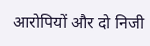आरोपियों और दो निजी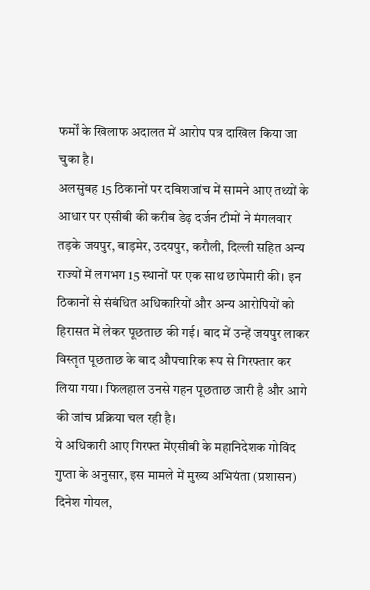फर्मों के खिलाफ अदालत में आरोप पत्र दाखिल किया जा चुका है।
अलसुबह 15 ठिकानों पर दबिशजांच में सामने आए तथ्यों के आधार पर एसीबी की करीब डेढ़ दर्जन टीमों ने मंगलवार तड़के जयपुर, बाड़मेर, उदयपुर, करौली, दिल्ली सहित अन्य राज्यों में लगभग 15 स्थानों पर एक साथ छापेमारी की। इन ठिकानों से संबंधित अधिकारियों और अन्य आरोपियों को हिरासत में लेकर पूछताछ की गई। बाद में उन्हें जयपुर लाकर विस्तृत पूछताछ के बाद औपचारिक रूप से गिरफ्तार कर लिया गया। फिलहाल उनसे गहन पूछताछ जारी है और आगे की जांच प्रक्रिया चल रही है।
ये अधिकारी आए गिरफ्त मेंएसीबी के महानिदेशक गोविंद गुप्ता के अनुसार, इस मामले में मुख्य अभियंता (प्रशासन) दिनेश गोयल,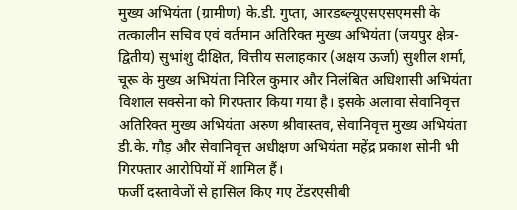मुख्य अभियंता (ग्रामीण) के.डी. गुप्ता, आरडब्ल्यूएसएसएमसी के तत्कालीन सचिव एवं वर्तमान अतिरिक्त मुख्य अभियंता (जयपुर क्षेत्र-द्वितीय) सुभांशु दीक्षित, वित्तीय सलाहकार (अक्षय ऊर्जा) सुशील शर्मा, चूरू के मुख्य अभियंता निरिल कुमार और निलंबित अधिशासी अभियंता विशाल सक्सेना को गिरफ्तार किया गया है। इसके अलावा सेवानिवृत्त अतिरिक्त मुख्य अभियंता अरुण श्रीवास्तव, सेवानिवृत्त मुख्य अभियंता डी.के. गौड़ और सेवानिवृत्त अधीक्षण अभियंता महेंद्र प्रकाश सोनी भी गिरफ्तार आरोपियों में शामिल हैं।
फर्जी दस्तावेजों से हासिल किए गए टेंडरएसीबी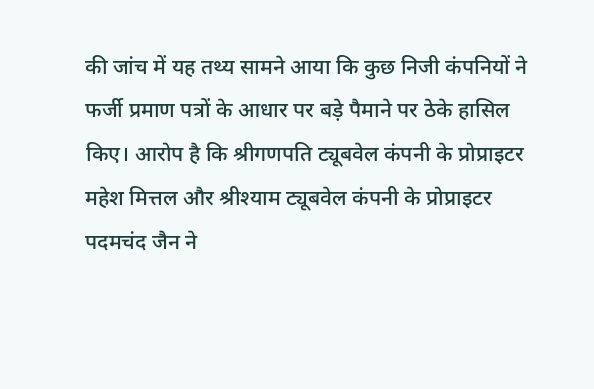की जांच में यह तथ्य सामने आया कि कुछ निजी कंपनियों ने फर्जी प्रमाण पत्रों के आधार पर बड़े पैमाने पर ठेके हासिल किए। आरोप है कि श्रीगणपति ट्यूबवेल कंपनी के प्रोप्राइटर महेश मित्तल और श्रीश्याम ट्यूबवेल कंपनी के प्रोप्राइटर पदमचंद जैन ने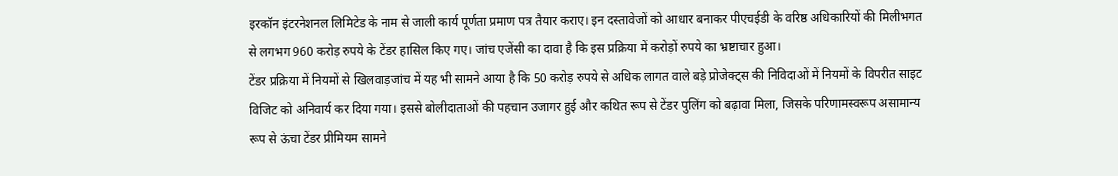इरकॉन इंटरनेशनल लिमिटेड के नाम से जाली कार्य पूर्णता प्रमाण पत्र तैयार कराए। इन दस्तावेजों को आधार बनाकर पीएचईडी के वरिष्ठ अधिकारियों की मिलीभगत से लगभग 960 करोड़ रुपये के टेंडर हासिल किए गए। जांच एजेंसी का दावा है कि इस प्रक्रिया में करोड़ों रुपये का भ्रष्टाचार हुआ।
टेंडर प्रक्रिया में नियमों से खिलवाड़जांच में यह भी सामने आया है कि 50 करोड़ रुपये से अधिक लागत वाले बड़े प्रोजेक्ट्स की निविदाओं में नियमों के विपरीत साइट विजिट को अनिवार्य कर दिया गया। इससे बोलीदाताओं की पहचान उजागर हुई और कथित रूप से टेंडर पुलिंग को बढ़ावा मिला, जिसके परिणामस्वरूप असामान्य रूप से ऊंचा टेंडर प्रीमियम सामने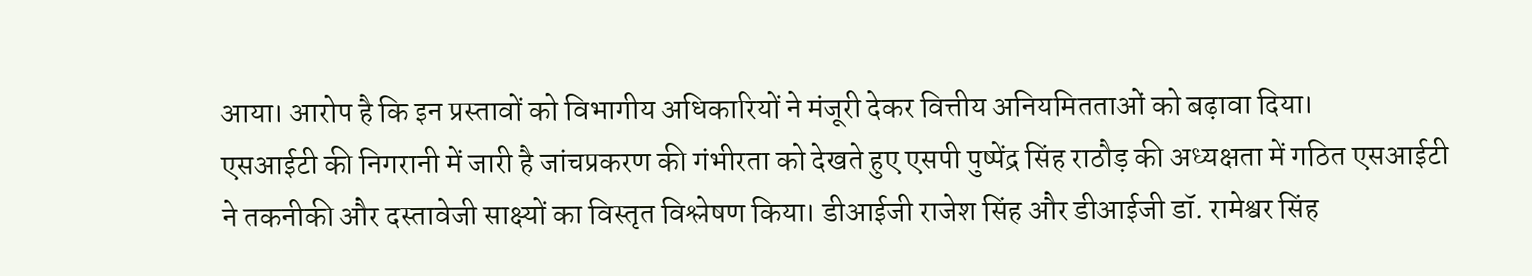आया। आरोप है कि इन प्रस्तावों को विभागीय अधिकारियों ने मंजूरी देकर वित्तीय अनियमितताओं को बढ़ावा दिया।
एसआईटी की निगरानी में जारी है जांचप्रकरण की गंभीरता को देखते हुए एसपी पुष्पेंद्र सिंह राठौड़ की अध्यक्षता में गठित एसआईटी ने तकनीकी और दस्तावेजी साक्ष्यों का विस्तृत विश्लेषण किया। डीआईजी राजेश सिंह और डीआईजी डॉ. रामेश्वर सिंह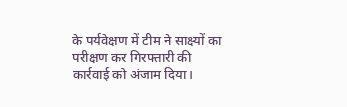के पर्यवेक्षण में टीम ने साक्ष्यों का परीक्षण कर गिरफ्तारी की कार्रवाई को अंजाम दिया।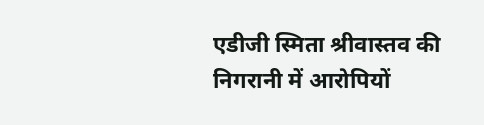एडीजी स्मिता श्रीवास्तव की निगरानी में आरोपियों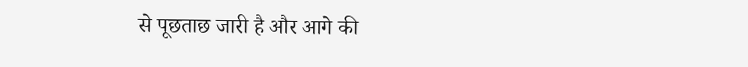से पूछताछ जारी है और आगे की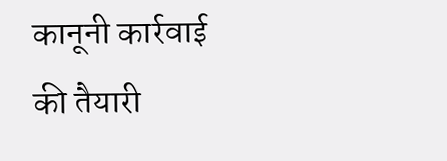कानूनी कार्रवाई की तैयारी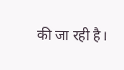की जा रही है।